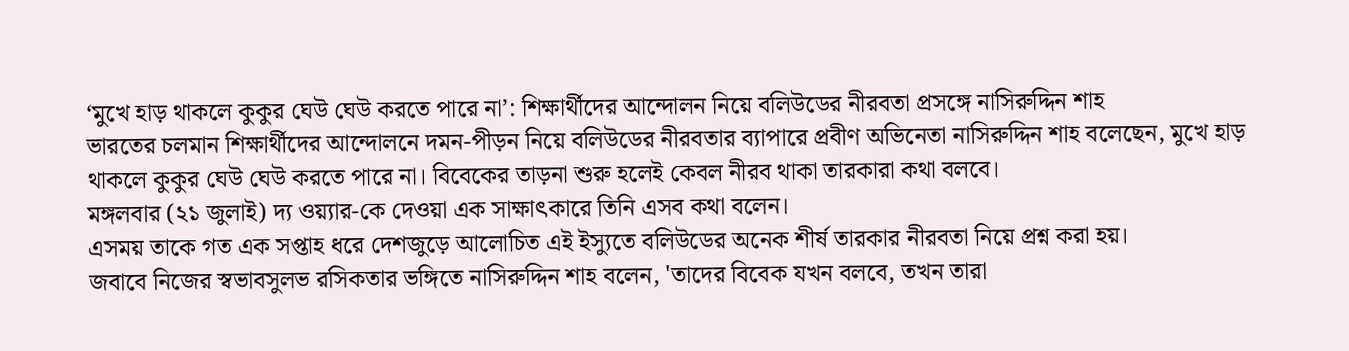‘মুখে হাড় থাকলে কুকুর ঘেউ ঘেউ করতে পারে না’: শিক্ষার্থীদের আন্দোলন নিয়ে বলিউডের নীরবতা প্রসঙ্গে নাসিরুদ্দিন শাহ
ভারতের চলমান শিক্ষার্থীদের আন্দোলনে দমন-পীড়ন নিয়ে বলিউডের নীরবতার ব্যাপারে প্রবীণ অভিনেতা নাসিরুদ্দিন শাহ বলেছেন, মুখে হাড় থাকলে কুকুর ঘেউ ঘেউ করতে পারে না। বিবেকের তাড়না শুরু হলেই কেবল নীরব থাকা তারকারা কথা বলবে।
মঙ্গলবার (২১ জুলাই) দ্য ওয়্যার-কে দেওয়া এক সাক্ষাৎকারে তিনি এসব কথা বলেন।
এসময় তাকে গত এক সপ্তাহ ধরে দেশজুড়ে আলোচিত এই ইস্যুতে বলিউডের অনেক শীর্ষ তারকার নীরবতা নিয়ে প্রশ্ন করা হয়।
জবাবে নিজের স্বভাবসুলভ রসিকতার ভঙ্গিতে নাসিরুদ্দিন শাহ বলেন, 'তাদের বিবেক যখন বলবে, তখন তারা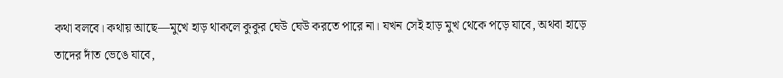কথা বলবে। কথায় আছে—মুখে হাড় থাকলে কুকুর ঘেউ ঘেউ করতে পারে না। যখন সেই হাড় মুখ থেকে পড়ে যাবে, অথবা হাড়ে তাদের দাঁত ভেঙে যাবে,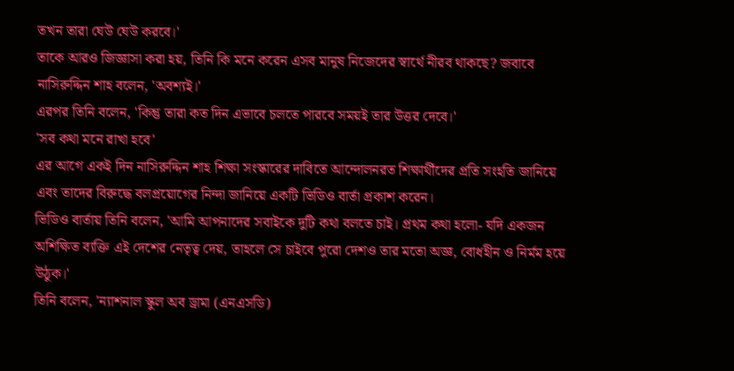তখন তারা ঘেউ ঘেউ করবে।'
তাকে আরও জিজ্ঞাসা করা হয়, তিনি কি মনে করেন এসব মানুষ নিজেদের স্বার্থে নীরব থাকছে? জবাবে নাসিরুদ্দিন শাহ বলেন, 'অবশ্যই।'
এরপর তিনি বলেন, 'কিন্তু তারা কত দিন এভাবে চলতে পারবে সময়ই তার উত্তর দেবে।'
'সব কথা মনে রাখা হবে'
এর আগে একই দিন নাসিরুদ্দিন শাহ শিক্ষা সংস্কারের দাবিতে আন্দোলনরত শিক্ষার্থীদের প্রতি সংহতি জানিয়ে এবং তাদের বিরুদ্ধে বলপ্রয়োগের নিন্দা জানিয়ে একটি ভিডিও বার্তা প্রকাশ করেন।
ভিডিও বার্তায় তিনি বলেন, 'আমি আপনাদের সবাইকে দুটি কথা বলতে চাই। প্রথম কথা হলো- যদি একজন অশিক্ষিত ব্যক্তি এই দেশের নেতৃত্ব দেয়, তাহলে সে চাইবে পুরো দেশও তার মতো অজ্ঞ, বোধহীন ও নির্মম হয়ে উঠুক।'
তিনি বলেন, 'ন্যাশনাল স্কুল অব ড্রামা (এনএসডি)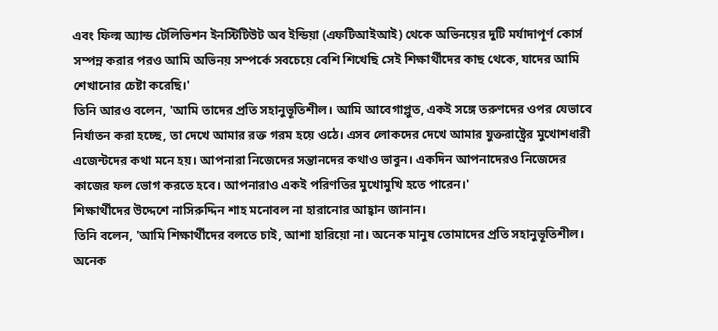এবং ফিল্ম অ্যান্ড টেলিভিশন ইনস্টিটিউট অব ইন্ডিয়া (এফটিআইআই) থেকে অভিনয়ের দুটি মর্যাদাপূর্ণ কোর্স সম্পন্ন করার পরও আমি অভিনয় সম্পর্কে সবচেয়ে বেশি শিখেছি সেই শিক্ষার্থীদের কাছ থেকে, যাদের আমি শেখানোর চেষ্টা করেছি।'
তিনি আরও বলেন, 'আমি তাদের প্রতি সহানুভূতিশীল। আমি আবেগাপ্লুত, একই সঙ্গে তরুণদের ওপর যেভাবে নির্যাতন করা হচ্ছে, তা দেখে আমার রক্ত গরম হয়ে ওঠে। এসব লোকদের দেখে আমার যুক্তরাষ্ট্রের মুখোশধারী এজেন্টদের কথা মনে হয়। আপনারা নিজেদের সন্তানদের কথাও ভাবুন। একদিন আপনাদেরও নিজেদের কাজের ফল ভোগ করতে হবে। আপনারাও একই পরিণতির মুখোমুখি হতে পারেন।'
শিক্ষার্থীদের উদ্দেশে নাসিরুদ্দিন শাহ মনোবল না হারানোর আহ্বান জানান।
তিনি বলেন, 'আমি শিক্ষার্থীদের বলতে চাই, আশা হারিয়ো না। অনেক মানুষ তোমাদের প্রতি সহানুভূতিশীল। অনেক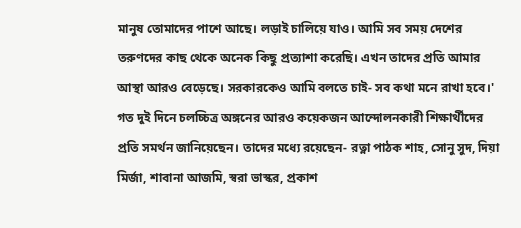মানুষ তোমাদের পাশে আছে। লড়াই চালিয়ে যাও। আমি সব সময় দেশের তরুণদের কাছ থেকে অনেক কিছু প্রত্যাশা করেছি। এখন তাদের প্রতি আমার আস্থা আরও বেড়েছে। সরকারকেও আমি বলতে চাই- সব কথা মনে রাখা হবে।'
গত দুই দিনে চলচ্চিত্র অঙ্গনের আরও কয়েকজন আন্দোলনকারী শিক্ষার্থীদের প্রতি সমর্থন জানিয়েছেন। তাদের মধ্যে রয়েছেন- রত্না পাঠক শাহ, সোনু সুদ, দিয়া মির্জা, শাবানা আজমি, স্বরা ভাস্কর, প্রকাশ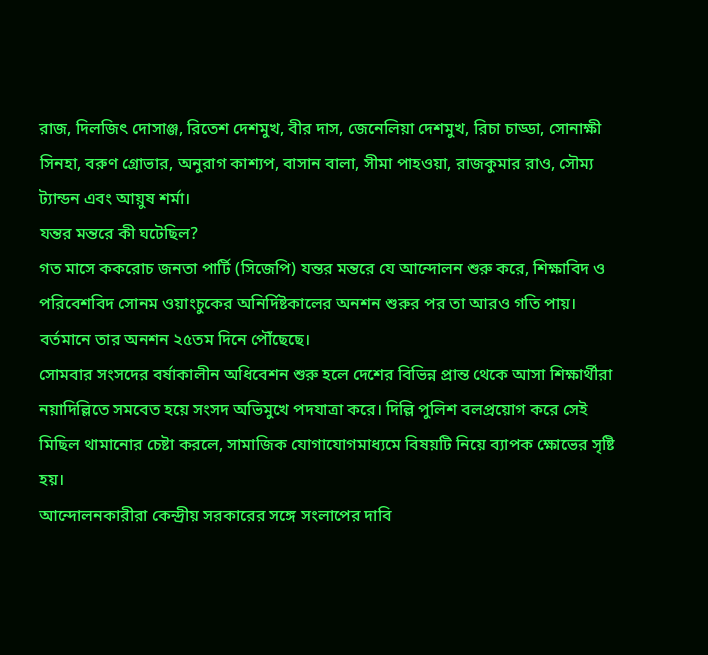রাজ, দিলজিৎ দোসাঞ্জ, রিতেশ দেশমুখ, বীর দাস, জেনেলিয়া দেশমুখ, রিচা চাড্ডা, সোনাক্ষী সিনহা, বরুণ গ্রোভার, অনুরাগ কাশ্যপ, বাসান বালা, সীমা পাহওয়া, রাজকুমার রাও, সৌম্য ট্যান্ডন এবং আয়ুষ শর্মা।
যন্তর মন্তরে কী ঘটেছিল?
গত মাসে ককরোচ জনতা পার্টি (সিজেপি) যন্তর মন্তরে যে আন্দোলন শুরু করে, শিক্ষাবিদ ও পরিবেশবিদ সোনম ওয়াংচুকের অনির্দিষ্টকালের অনশন শুরুর পর তা আরও গতি পায়। বর্তমানে তার অনশন ২৫তম দিনে পৌঁছেছে।
সোমবার সংসদের বর্ষাকালীন অধিবেশন শুরু হলে দেশের বিভিন্ন প্রান্ত থেকে আসা শিক্ষার্থীরা নয়াদিল্লিতে সমবেত হয়ে সংসদ অভিমুখে পদযাত্রা করে। দিল্লি পুলিশ বলপ্রয়োগ করে সেই মিছিল থামানোর চেষ্টা করলে, সামাজিক যোগাযোগমাধ্যমে বিষয়টি নিয়ে ব্যাপক ক্ষোভের সৃষ্টি হয়।
আন্দোলনকারীরা কেন্দ্রীয় সরকারের সঙ্গে সংলাপের দাবি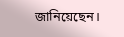জানিয়েছেন।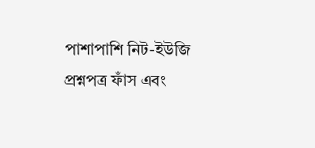পাশাপাশি নিট-ইউজি প্রশ্নপত্র ফাঁস এবং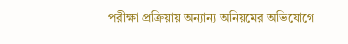পরীক্ষা প্রক্রিয়ায় অন্যান্য অনিয়মের অভিযোগে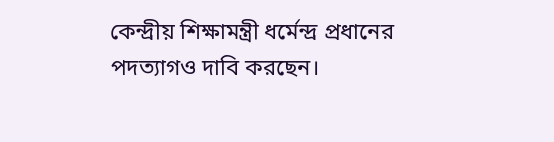কেন্দ্রীয় শিক্ষামন্ত্রী ধর্মেন্দ্র প্রধানের পদত্যাগও দাবি করছেন।